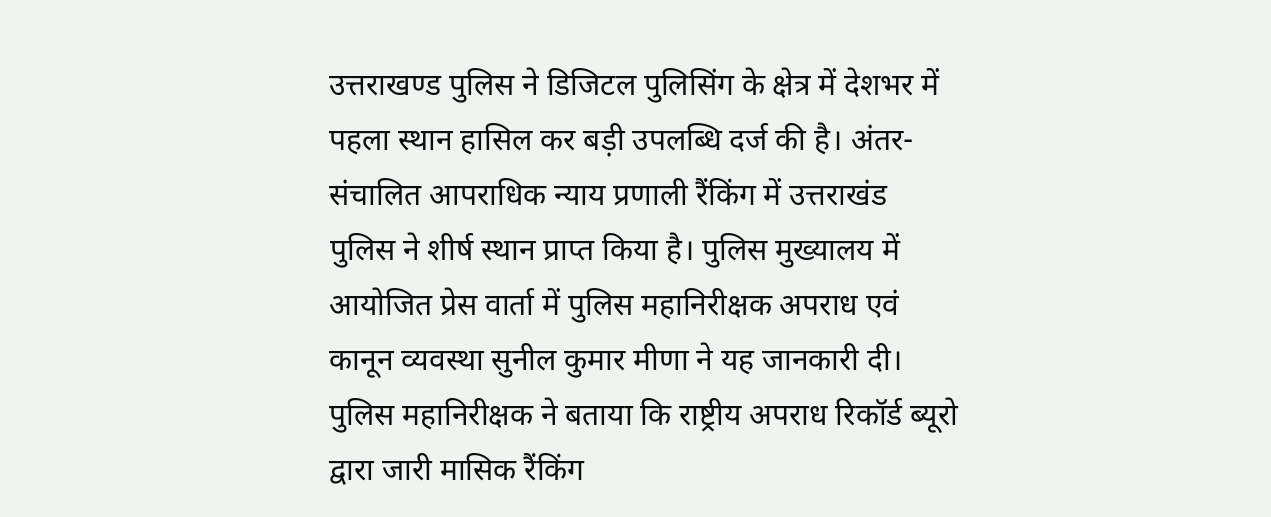उत्तराखण्ड पुलिस ने डिजिटल पुलिसिंग के क्षेत्र में देशभर में पहला स्थान हासिल कर बड़ी उपलब्धि दर्ज की है। अंतर-संचालित आपराधिक न्याय प्रणाली रैंकिंग में उत्तराखंड पुलिस ने शीर्ष स्थान प्राप्त किया है। पुलिस मुख्यालय में आयोजित प्रेस वार्ता में पुलिस महानिरीक्षक अपराध एवं कानून व्यवस्था सुनील कुमार मीणा ने यह जानकारी दी।
पुलिस महानिरीक्षक ने बताया कि राष्ट्रीय अपराध रिकॉर्ड ब्यूरो द्वारा जारी मासिक रैंकिंग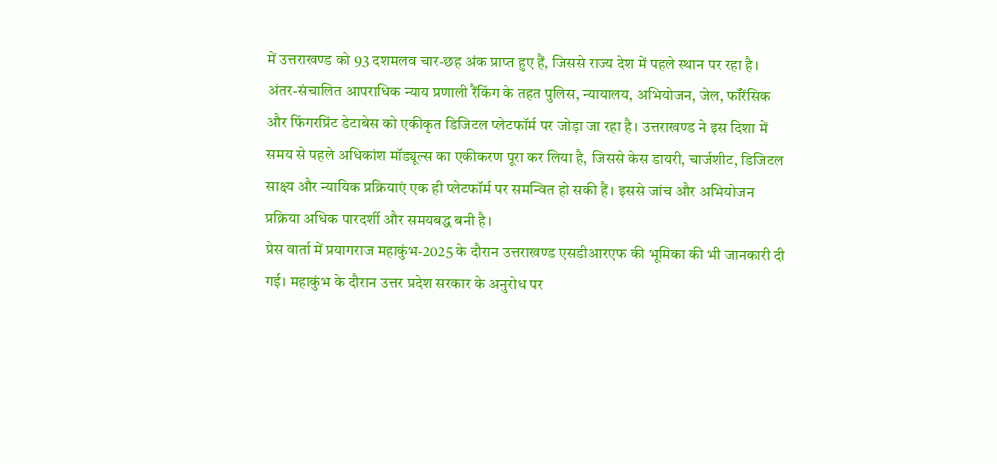में उत्तराखण्ड को 93 दशमलव चार-छह अंक प्राप्त हुए हैं, जिससे राज्य देश में पहले स्थान पर रहा है। अंतर-संचालित आपराधिक न्याय प्रणाली रैंकिंग के तहत पुलिस, न्यायालय, अभियोजन, जेल, फॉरेंसिक और फिंगरप्रिंट डेटाबेस को एकीकृत डिजिटल प्लेटफॉर्म पर जोड़ा जा रहा है। उत्तराखण्ड ने इस दिशा में समय से पहले अधिकांश मॉड्यूल्स का एकीकरण पूरा कर लिया है, जिससे केस डायरी, चार्जशीट, डिजिटल साक्ष्य और न्यायिक प्रक्रियाएं एक ही प्लेटफॉर्म पर समन्वित हो सकी हैं। इससे जांच और अभियोजन प्रक्रिया अधिक पारदर्शी और समयबद्ध बनी है।
प्रेस वार्ता में प्रयागराज महाकुंभ-2025 के दौरान उत्तराखण्ड एसडीआरएफ की भूमिका की भी जानकारी दी गई। महाकुंभ के दौरान उत्तर प्रदेश सरकार के अनुरोध पर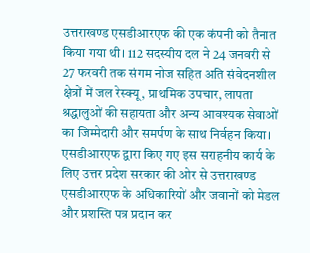उत्तराखण्ड एसडीआरएफ की एक कंपनी को तैनात किया गया थी। 112 सदस्यीय दल ने 24 जनवरी से 27 फरवरी तक संगम नोज सहित अति संवेदनशील क्षेत्रों में जल रेस्क्यू, प्राथमिक उपचार, लापता श्रद्धालुओं की सहायता और अन्य आवश्यक सेवाओं का जिम्मेदारी और समर्पण के साथ निर्वहन किया।
एसडीआरएफ द्वारा किए गए इस सराहनीय कार्य के लिए उत्तर प्रदेश सरकार की ओर से उत्तराखण्ड एसडीआरएफ के अधिकारियों और जवानों को मेडल और प्रशस्ति पत्र प्रदान कर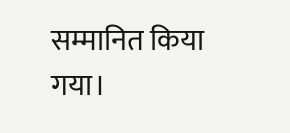सम्मानित किया गया।